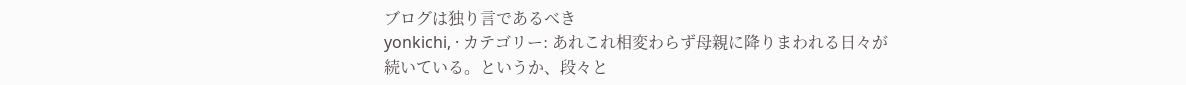ブログは独り言であるべき
yonkichi, · カテゴリー: あれこれ相変わらず母親に降りまわれる日々が続いている。というか、段々と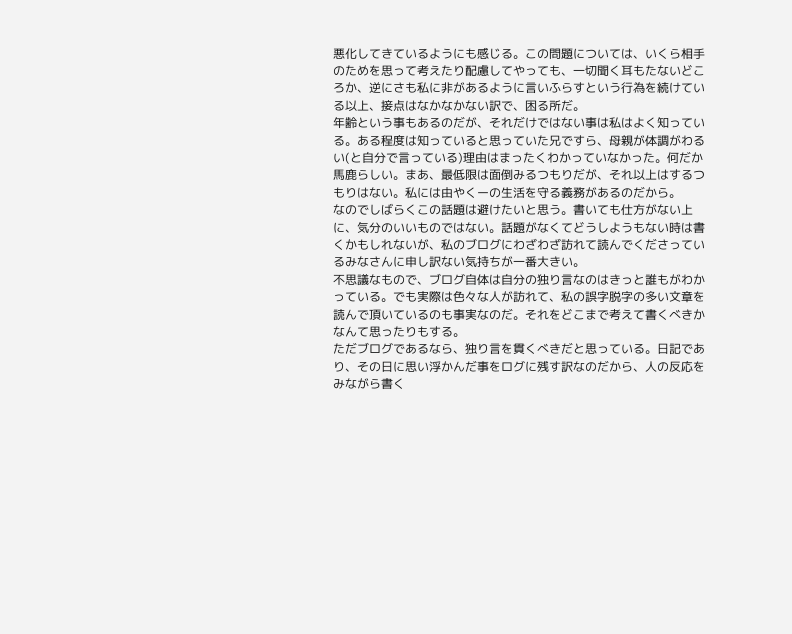悪化してきているようにも感じる。この問題については、いくら相手のためを思って考えたり配慮してやっても、一切聞く耳もたないどころか、逆にさも私に非があるように言いふらすという行為を続けている以上、接点はなかなかない訳で、困る所だ。
年齢という事もあるのだが、それだけではない事は私はよく知っている。ある程度は知っていると思っていた兄ですら、母親が体調がわるい(と自分で言っている)理由はまったくわかっていなかった。何だか馬鹿らしい。まあ、最低限は面倒みるつもりだが、それ以上はするつもりはない。私には由やくーの生活を守る義務があるのだから。
なのでしばらくこの話題は避けたいと思う。書いても仕方がない上に、気分のいいものではない。話題がなくてどうしようもない時は書くかもしれないが、私のブログにわざわざ訪れて読んでくださっているみなさんに申し訳ない気持ちが一番大きい。
不思議なもので、ブログ自体は自分の独り言なのはきっと誰もがわかっている。でも実際は色々な人が訪れて、私の誤字脱字の多い文章を読んで頂いているのも事実なのだ。それをどこまで考えて書くべきかなんて思ったりもする。
ただブログであるなら、独り言を貫くべきだと思っている。日記であり、その日に思い浮かんだ事をログに残す訳なのだから、人の反応をみながら書く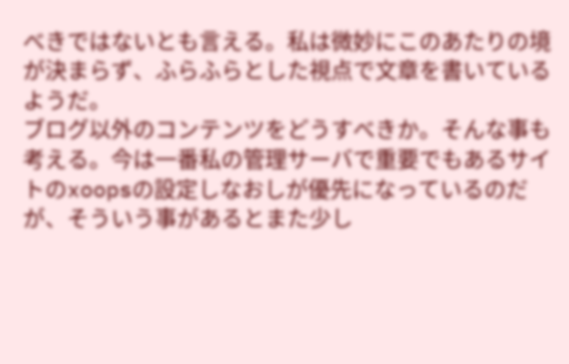べきではないとも言える。私は微妙にこのあたりの境が決まらず、ふらふらとした視点で文章を書いているようだ。
ブログ以外のコンテンツをどうすべきか。そんな事も考える。今は一番私の管理サーバで重要でもあるサイトのxoopsの設定しなおしが優先になっているのだが、そういう事があるとまた少し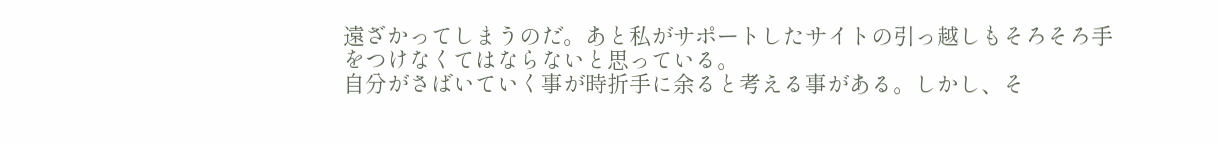遠ざかってしまうのだ。あと私がサポートしたサイトの引っ越しもそろそろ手をつけなくてはならないと思っている。
自分がさばいていく事が時折手に余ると考える事がある。しかし、そ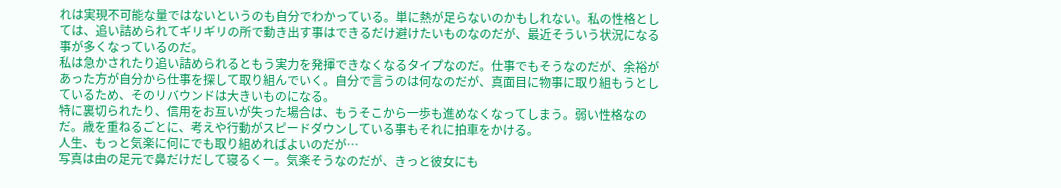れは実現不可能な量ではないというのも自分でわかっている。単に熱が足らないのかもしれない。私の性格としては、追い詰められてギリギリの所で動き出す事はできるだけ避けたいものなのだが、最近そういう状況になる事が多くなっているのだ。
私は急かされたり追い詰められるともう実力を発揮できなくなるタイプなのだ。仕事でもそうなのだが、余裕があった方が自分から仕事を探して取り組んでいく。自分で言うのは何なのだが、真面目に物事に取り組もうとしているため、そのリバウンドは大きいものになる。
特に裏切られたり、信用をお互いが失った場合は、もうそこから一歩も進めなくなってしまう。弱い性格なのだ。歳を重ねるごとに、考えや行動がスピードダウンしている事もそれに拍車をかける。
人生、もっと気楽に何にでも取り組めればよいのだが…
写真は由の足元で鼻だけだして寝るくー。気楽そうなのだが、きっと彼女にも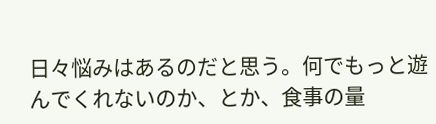日々悩みはあるのだと思う。何でもっと遊んでくれないのか、とか、食事の量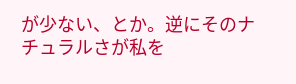が少ない、とか。逆にそのナチュラルさが私を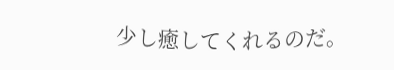少し癒してくれるのだ。